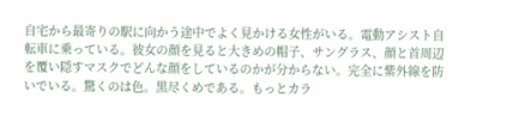自宅から最寄りの駅に向かう途中でよく見かける女性がいる。電動アシスト自転車に乗っている。彼女の顔を見ると大きめの帽子、サングラス、顔と首周辺を覆い隠すマスクでどんな顔をしているのかが分からない。完全に紫外線を防いでいる。驚くのは色。黒尽くめである。もっとカラ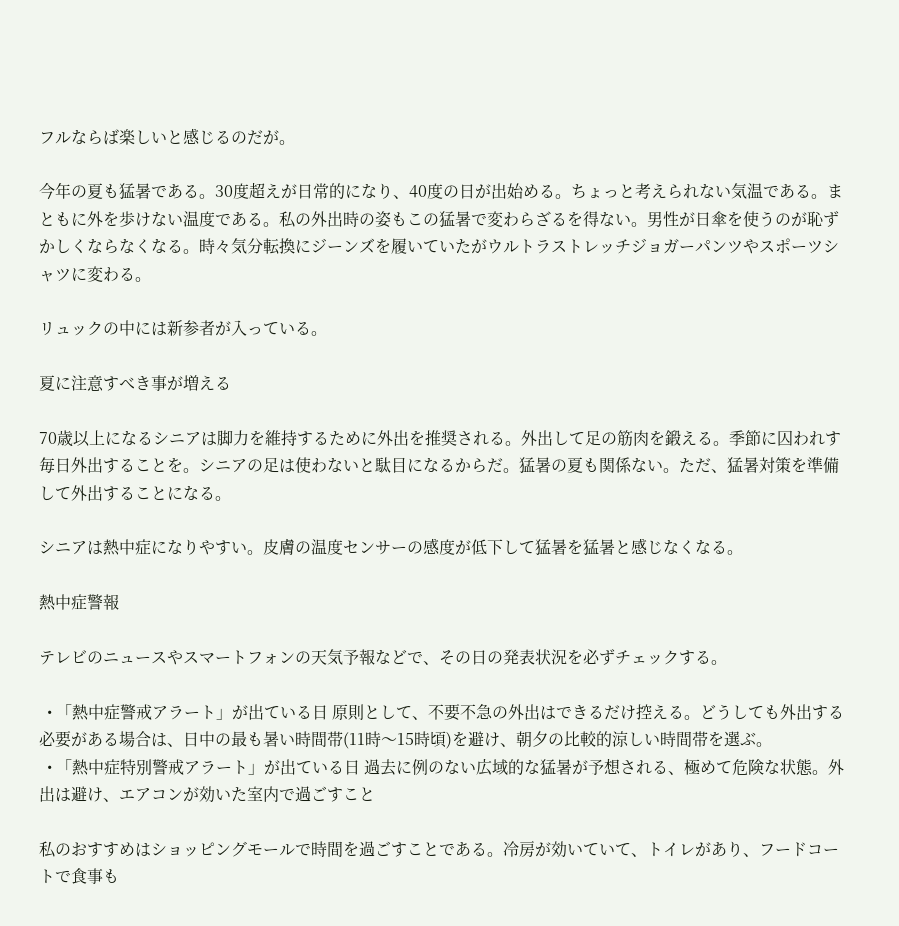フルならば楽しいと感じるのだが。

今年の夏も猛暑である。30度超えが日常的になり、40度の日が出始める。ちょっと考えられない気温である。まともに外を歩けない温度である。私の外出時の姿もこの猛暑で変わらざるを得ない。男性が日傘を使うのが恥ずかしくならなくなる。時々気分転換にジーンズを履いていたがウルトラストレッチジョガーパンツやスポーツシャツに変わる。

リュックの中には新参者が入っている。

夏に注意すべき事が増える

70歳以上になるシニアは脚力を維持するために外出を推奨される。外出して足の筋肉を鍛える。季節に囚われす毎日外出することを。シニアの足は使わないと駄目になるからだ。猛暑の夏も関係ない。ただ、猛暑対策を準備して外出することになる。

シニアは熱中症になりやすい。皮膚の温度センサーの感度が低下して猛暑を猛暑と感じなくなる。

熱中症警報

テレビのニュースやスマートフォンの天気予報などで、その日の発表状況を必ずチェックする。

  • 「熱中症警戒アラート」が出ている日 原則として、不要不急の外出はできるだけ控える。どうしても外出する必要がある場合は、日中の最も暑い時間帯(11時〜15時頃)を避け、朝夕の比較的涼しい時間帯を選ぶ。
  • 「熱中症特別警戒アラート」が出ている日 過去に例のない広域的な猛暑が予想される、極めて危険な状態。外出は避け、エアコンが効いた室内で過ごすこと

私のおすすめはショッピングモールで時間を過ごすことである。冷房が効いていて、トイレがあり、フードコートで食事も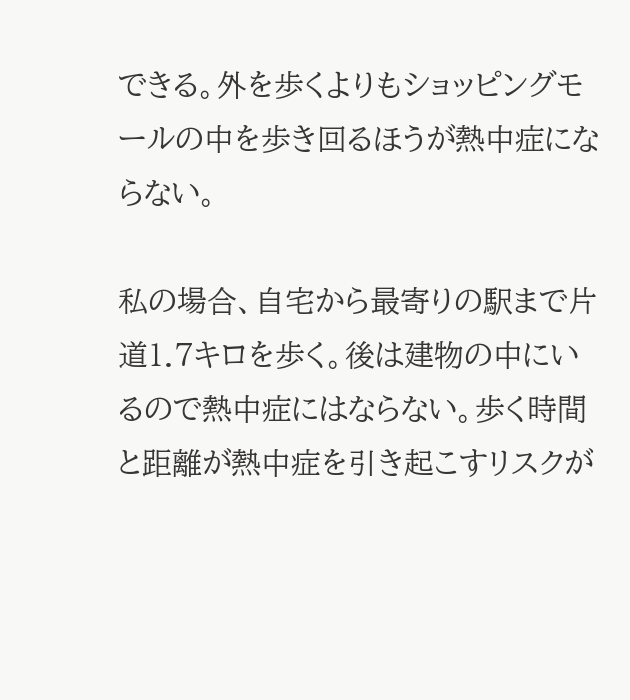できる。外を歩くよりもショッピングモールの中を歩き回るほうが熱中症にならない。

私の場合、自宅から最寄りの駅まで片道1.7キロを歩く。後は建物の中にいるので熱中症にはならない。歩く時間と距離が熱中症を引き起こすリスクが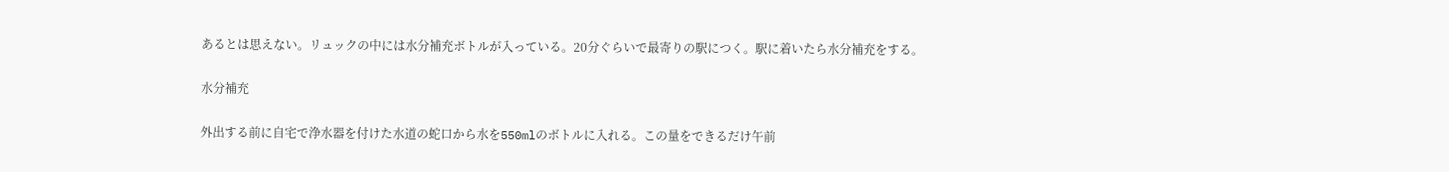あるとは思えない。リュックの中には水分補充ボトルが入っている。20分ぐらいで最寄りの駅につく。駅に着いたら水分補充をする。

水分補充

外出する前に自宅で浄水器を付けた水道の蛇口から水を550mlのボトルに入れる。この量をできるだけ午前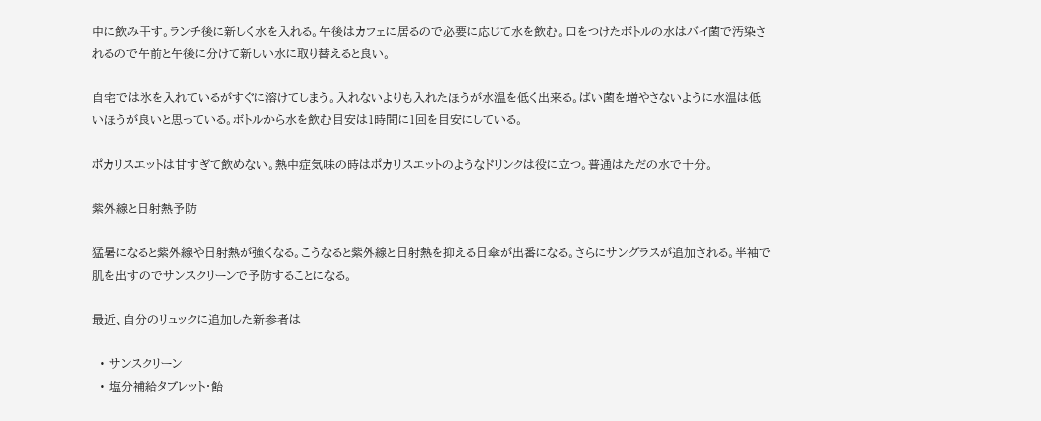中に飲み干す。ランチ後に新しく水を入れる。午後はカフェに居るので必要に応じて水を飲む。口をつけたボトルの水はバイ菌で汚染されるので午前と午後に分けて新しい水に取り替えると良い。

自宅では氷を入れているがすぐに溶けてしまう。入れないよりも入れたほうが水温を低く出来る。ばい菌を増やさないように水温は低いほうが良いと思っている。ボトルから水を飲む目安は1時間に1回を目安にしている。

ポカリスエットは甘すぎて飲めない。熱中症気味の時はポカリスエットのようなドリンクは役に立つ。普通はただの水で十分。

紫外線と日射熱予防

猛暑になると紫外線や日射熱が強くなる。こうなると紫外線と日射熱を抑える日傘が出番になる。さらにサングラスが追加される。半袖で肌を出すのでサンスクリーンで予防することになる。

最近、自分のリュックに追加した新参者は

  • サンスクリーン
  • 塩分補給タブレット・飴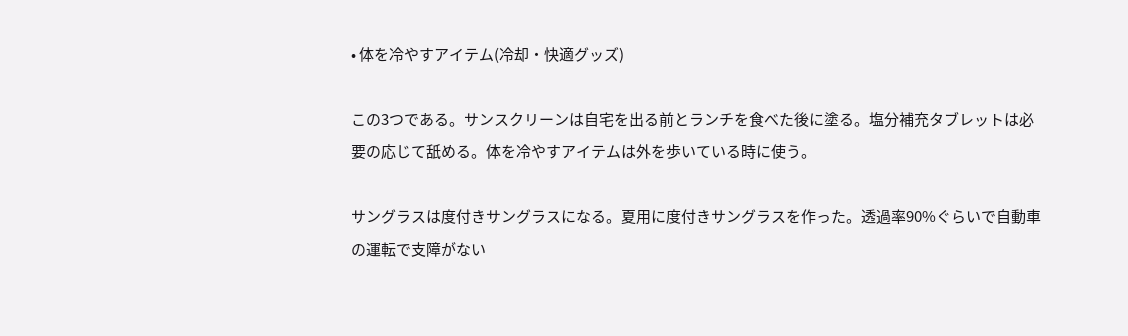• 体を冷やすアイテム(冷却・快適グッズ)

この3つである。サンスクリーンは自宅を出る前とランチを食べた後に塗る。塩分補充タブレットは必要の応じて舐める。体を冷やすアイテムは外を歩いている時に使う。

サングラスは度付きサングラスになる。夏用に度付きサングラスを作った。透過率90%ぐらいで自動車の運転で支障がない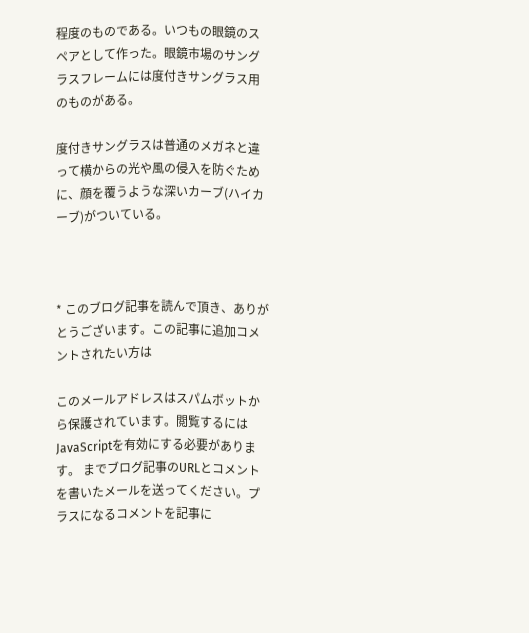程度のものである。いつもの眼鏡のスペアとして作った。眼鏡市場のサングラスフレームには度付きサングラス用のものがある。

度付きサングラスは普通のメガネと違って横からの光や風の侵入を防ぐために、顔を覆うような深いカーブ(ハイカーブ)がついている。



* このブログ記事を読んで頂き、ありがとうございます。この記事に追加コメントされたい方は

このメールアドレスはスパムボットから保護されています。閲覧するにはJavaScriptを有効にする必要があります。 までブログ記事のURLとコメントを書いたメールを送ってください。プラスになるコメントを記事に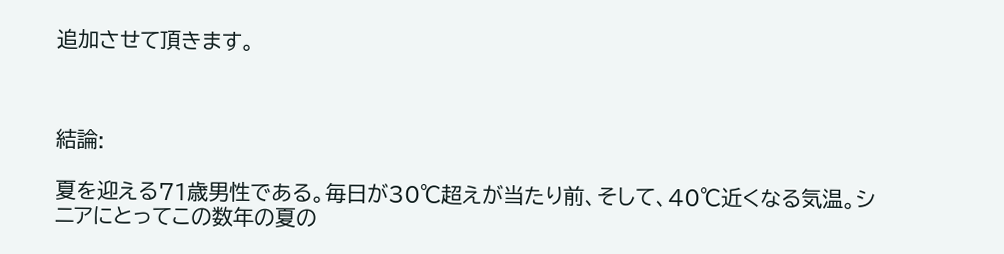追加させて頂きます。



結論:

夏を迎える71歳男性である。毎日が30℃超えが当たり前、そして、40℃近くなる気温。シニアにとってこの数年の夏の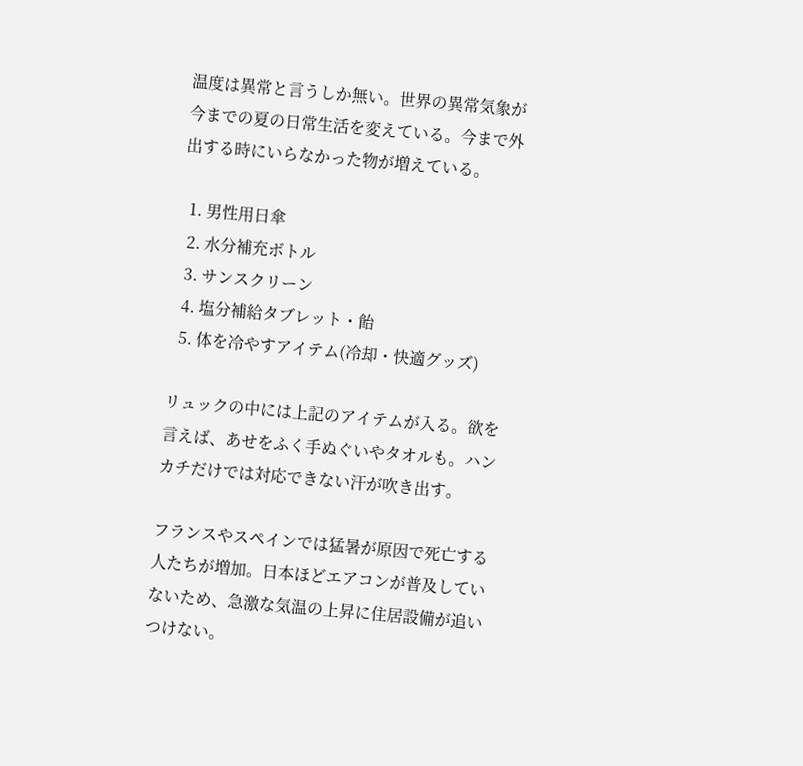温度は異常と言うしか無い。世界の異常気象が今までの夏の日常生活を変えている。今まで外出する時にいらなかった物が増えている。

  1. 男性用日傘
  2. 水分補充ボトル
  3. サンスクリーン
  4. 塩分補給タブレット・飴
  5. 体を冷やすアイテム(冷却・快適グッズ)

リュックの中には上記のアイテムが入る。欲を言えば、あせをふく手ぬぐいやタオルも。ハンカチだけでは対応できない汗が吹き出す。

フランスやスペインでは猛暑が原因で死亡する人たちが増加。日本ほどエアコンが普及していないため、急激な気温の上昇に住居設備が追いつけない。